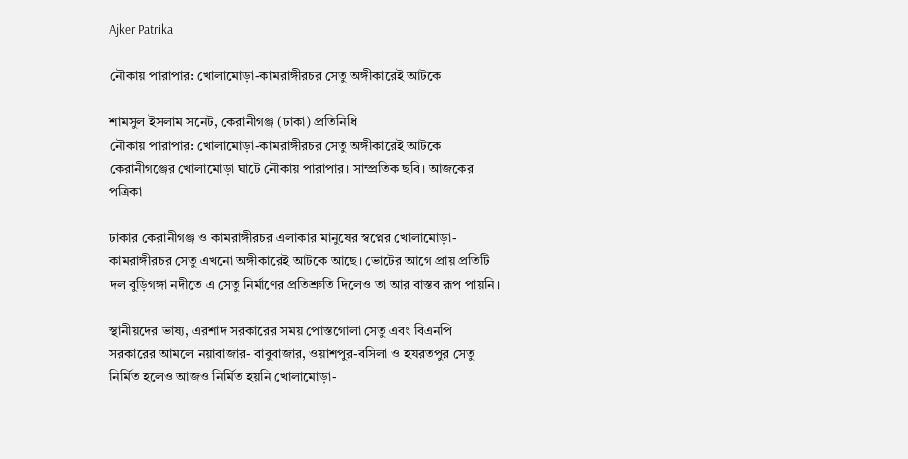Ajker Patrika

নৌকায় পারাপার: খোলামোড়া-কামরাঙ্গীরচর সেতু অঙ্গীকারেই আটকে

শামসুল ইসলাম সনেট, কেরানীগঞ্জ (ঢাকা) প্রতিনিধি
নৌকায় পারাপার: খোলামোড়া-কামরাঙ্গীরচর সেতু অঙ্গীকারেই আটকে
কেরানীগঞ্জের খোলামোড়া ঘাটে নৌকায় পারাপার। সাম্প্রতিক ছবি। আজকের পত্রিকা

ঢাকার কেরানীগঞ্জ ও কামরাঙ্গীরচর এলাকার মানুষের স্বপ্নের খোলামোড়া-কামরাঙ্গীরচর সেতু এখনো অঙ্গীকারেই আটকে আছে। ভোটের আগে প্রায় প্রতিটি দল বুড়িগঙ্গা নদীতে এ সেতু নির্মাণের প্রতিশ্রুতি দিলেও তা আর বাস্তব রূপ পায়নি।

স্থানীয়দের ভাষ্য, এরশাদ সরকারের সময় পোস্তগোলা সেতু এবং বিএনপি সরকারের আমলে নয়াবাজার- বাবুবাজার, ওয়াশপুর-বসিলা ও হযরতপুর সেতু নির্মিত হলেও আজও নির্মিত হয়নি খোলামোড়া-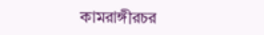কামরাঙ্গীরচর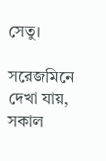সেতু।

সরেজমিনে দেখা যায়, সকাল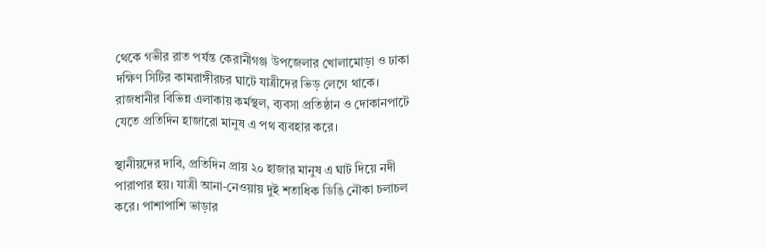থেকে গভীর রাত পর্যন্ত কেরানীগঞ্জ উপজেলার খোলামোড়া ও ঢাকা দক্ষিণ সিটির কামরাঙ্গীরচর ঘাটে যাত্রীদের ভিড় লেগে থাকে। রাজধানীর বিভিন্ন এলাকায় কর্মস্থল, ব্যবসা প্রতিষ্ঠান ও দোকানপাটে যেতে প্রতিদিন হাজারো মানুষ এ পথ ব্যবহার করে।

স্থানীয়দের দাবি, প্রতিদিন প্রায় ২০ হাজার মানুষ এ ঘাট দিয়ে নদী পারাপার হয়। যাত্রী আনা-নেওয়ায় দুই শতাধিক ডিঙি নৌকা চলাচল করে। পাশাপাশি ভাড়ার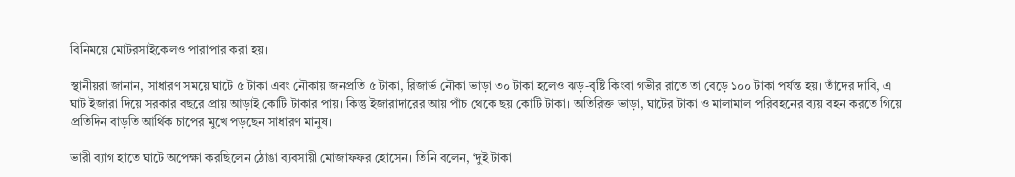বিনিময়ে মোটরসাইকেলও পারাপার করা হয়।

স্থানীয়রা জানান, সাধারণ সময়ে ঘাটে ৫ টাকা এবং নৌকায় জনপ্রতি ৫ টাকা, রিজার্ভ নৌকা ভাড়া ৩০ টাকা হলেও ঝড়-বৃষ্টি কিংবা গভীর রাতে তা বেড়ে ১০০ টাকা পর্যন্ত হয়। তাঁদের দাবি, এ ঘাট ইজারা দিয়ে সরকার বছরে প্রায় আড়াই কোটি টাকার পায়। কিন্তু ইজারাদারের আয় পাঁচ থেকে ছয় কোটি টাকা। অতিরিক্ত ভাড়া, ঘাটের টাকা ও মালামাল পরিবহনের ব্যয় বহন করতে গিয়ে প্রতিদিন বাড়তি আর্থিক চাপের মুখে পড়ছেন সাধারণ মানুষ।

ভারী ব্যাগ হাতে ঘাটে অপেক্ষা করছিলেন ঠোঙা ব্যবসায়ী মোজাফফর হোসেন। তিনি বলেন, ‘দুই টাকা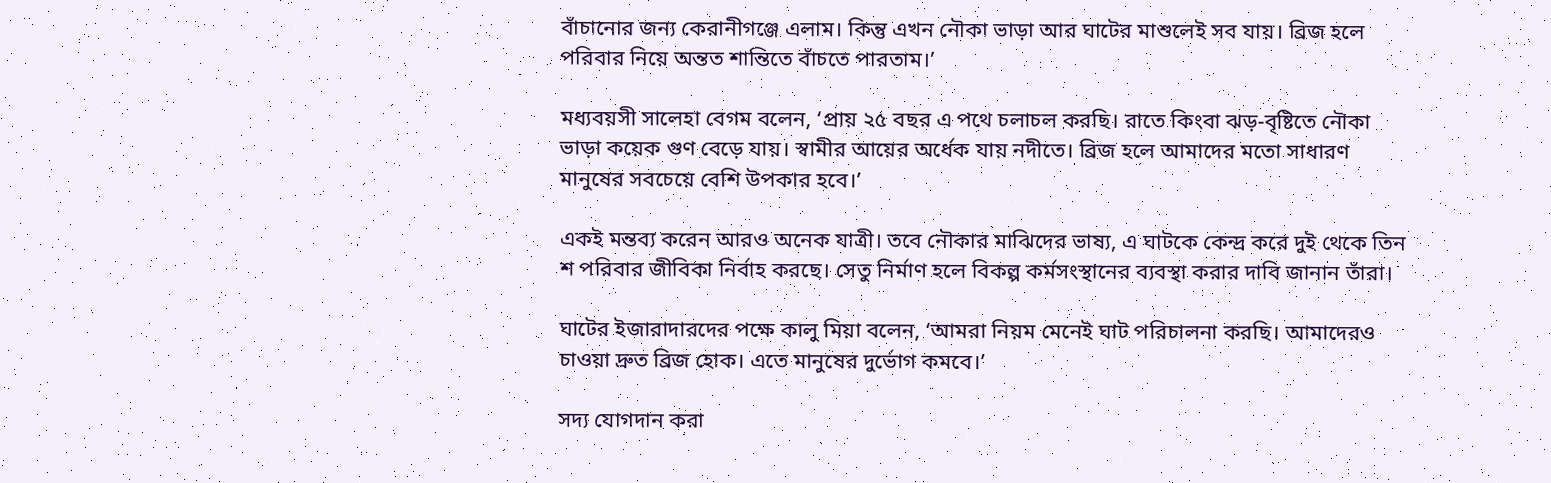বাঁচানোর জন্য কেরানীগঞ্জে এলাম। কিন্তু এখন নৌকা ভাড়া আর ঘাটের মাশুলেই সব যায়। ব্রিজ হলে পরিবার নিয়ে অন্তত শান্তিতে বাঁচতে পারতাম।’

মধ্যবয়সী সালেহা বেগম বলেন, ‘প্রায় ২৫ বছর এ পথে চলাচল করছি। রাতে কিংবা ঝড়-বৃষ্টিতে নৌকা ভাড়া কয়েক গুণ বেড়ে যায়। স্বামীর আয়ের অর্ধেক যায় নদীতে। ব্রিজ হলে আমাদের মতো সাধারণ মানুষের সবচেয়ে বেশি উপকার হবে।’

একই মন্তব্য করেন আরও অনেক যাত্রী। তবে নৌকার মাঝিদের ভাষ্য, এ ঘাটকে কেন্দ্র করে দুই থেকে তিন শ পরিবার জীবিকা নির্বাহ করছে। সেতু নির্মাণ হলে বিকল্প কর্মসংস্থানের ব্যবস্থা করার দাবি জানান তাঁরা।

ঘাটের ইজারাদারদের পক্ষে কালু মিয়া বলেন, ‘আমরা নিয়ম মেনেই ঘাট পরিচালনা করছি। আমাদেরও চাওয়া দ্রুত ব্রিজ হোক। এতে মানুষের দুর্ভোগ কমবে।’

সদ্য যোগদান করা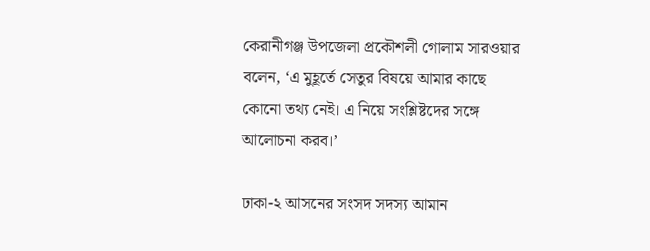কেরানীগঞ্জ উপজেলা প্রকৌশলী গোলাম সারওয়ার বলেন, ‘এ মুহূর্তে সেতুর বিষয়ে আমার কাছে কোনো তথ্য নেই। এ নিয়ে সংশ্লিষ্টদের সঙ্গে আলোচনা করব।’

ঢাকা-২ আসনের সংসদ সদস্য আমান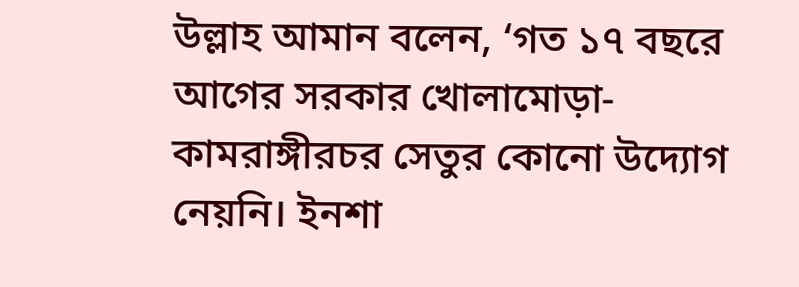উল্লাহ আমান বলেন, ‘গত ১৭ বছরে আগের সরকার খোলামোড়া-কামরাঙ্গীরচর সেতুর কোনো উদ্যোগ নেয়নি। ইনশা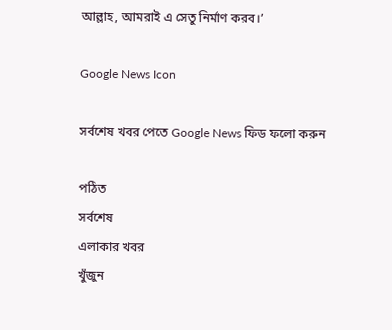আল্লাহ, আমরাই এ সেতু নির্মাণ করব।’

Google News Icon

সর্বশেষ খবর পেতে Google News ফিড ফলো করুন

পঠিত
সর্বশেষ
এলাকার খবর
খুঁজুন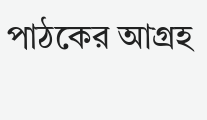পাঠকের আগ্রহ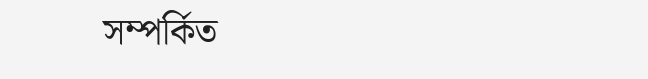সম্পর্কিত